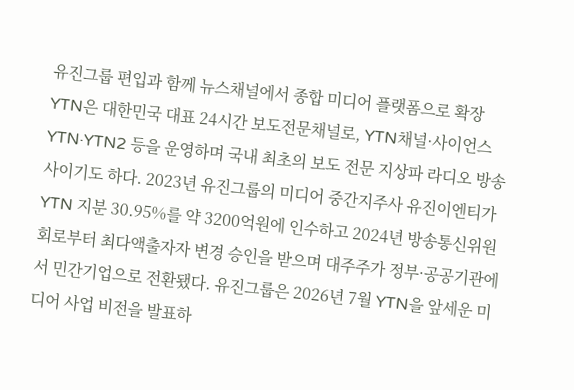유진그룹 편입과 함께 뉴스채널에서 종합 미디어 플랫폼으로 확장
YTN은 대한민국 대표 24시간 보도전문채널로, YTN채널·사이언스 YTN·YTN2 등을 운영하며 국내 최초의 보도 전문 지상파 라디오 방송사이기도 하다. 2023년 유진그룹의 미디어 중간지주사 유진이엔티가 YTN 지분 30.95%를 약 3200억원에 인수하고 2024년 방송통신위원회로부터 최다액출자자 변경 승인을 받으며 대주주가 정부·공공기관에서 민간기업으로 전환됐다. 유진그룹은 2026년 7월 YTN을 앞세운 미디어 사업 비전을 발표하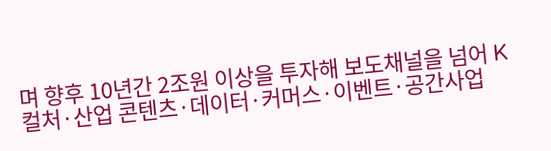며 향후 10년간 2조원 이상을 투자해 보도채널을 넘어 K컬처·산업 콘텐츠·데이터·커머스·이벤트·공간사업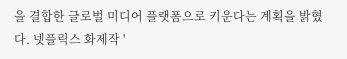을 결합한 글로벌 미디어 플랫폼으로 키운다는 계획을 밝혔다. 넷플릭스 화제작 '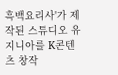흑백요리사'가 제작된 스튜디오 유지니아를 K콘텐츠 창작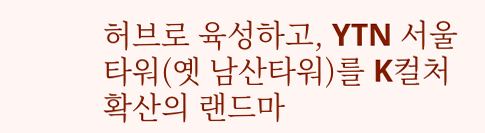허브로 육성하고, YTN 서울타워(옛 남산타워)를 K컬처 확산의 랜드마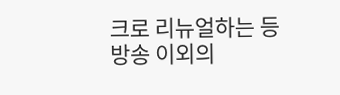크로 리뉴얼하는 등 방송 이외의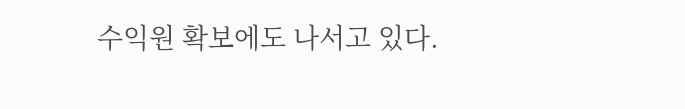수익원 확보에도 나서고 있다.